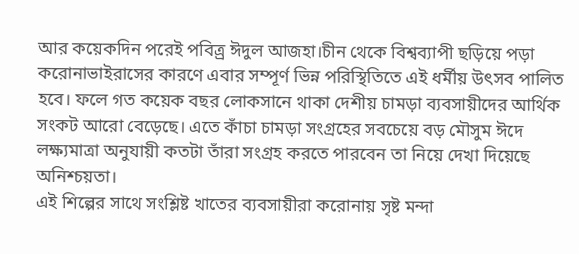আর কয়েকদিন পরেই পবিত্র্র ঈদুল আজহা।চীন থেকে বিশ্বব্যাপী ছড়িয়ে পড়া করোনাভাইরাসের কারণে এবার সম্পূর্ণ ভিন্ন পরিস্থিতিতে এই ধর্মীয় উৎসব পালিত হবে। ফলে গত কয়েক বছর লোকসানে থাকা দেশীয় চামড়া ব্যবসায়ীদের আর্থিক সংকট আরো বেড়েছে। এতে কাঁচা চামড়া সংগ্রহের সবচেয়ে বড় মৌসুম ঈদে লক্ষ্যমাত্রা অনুযায়ী কতটা তাঁরা সংগ্রহ করতে পারবেন তা নিয়ে দেখা দিয়েছে অনিশ্চয়তা।
এই শিল্পের সাথে সংশ্লিষ্ট খাতের ব্যবসায়ীরা করোনায় সৃষ্ট মন্দা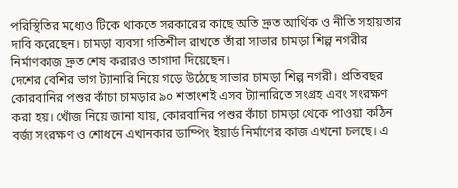পরিস্থিতির মধ্যেও টিকে থাকতে সরকারের কাছে অতি দ্রুত আর্থিক ও নীতি সহায়তার দাবি করেছেন। চামড়া ব্যবসা গতিশীল রাখতে তাঁরা সাভার চামড়া শিল্প নগরীর নির্মাণকাজ দ্রুত শেষ করারও তাগাদা দিয়েছেন।
দেশের বেশির ভাগ ট্যানারি নিয়ে গড়ে উঠেছে সাভার চামড়া শিল্প নগরী। প্রতিবছর কোরবানির পশুর কাঁচা চামড়ার ৯০ শতাংশই এসব ট্যানারিতে সংগ্রহ এবং সংরক্ষণ করা হয়। খোঁজ নিয়ে জানা যায়, কোরবানির পশুর কাঁচা চামড়া থেকে পাওয়া কঠিন বর্জ্য সংরক্ষণ ও শোধনে এখানকার ডাম্পিং ইয়ার্ড নির্মাণের কাজ এখনো চলছে। এ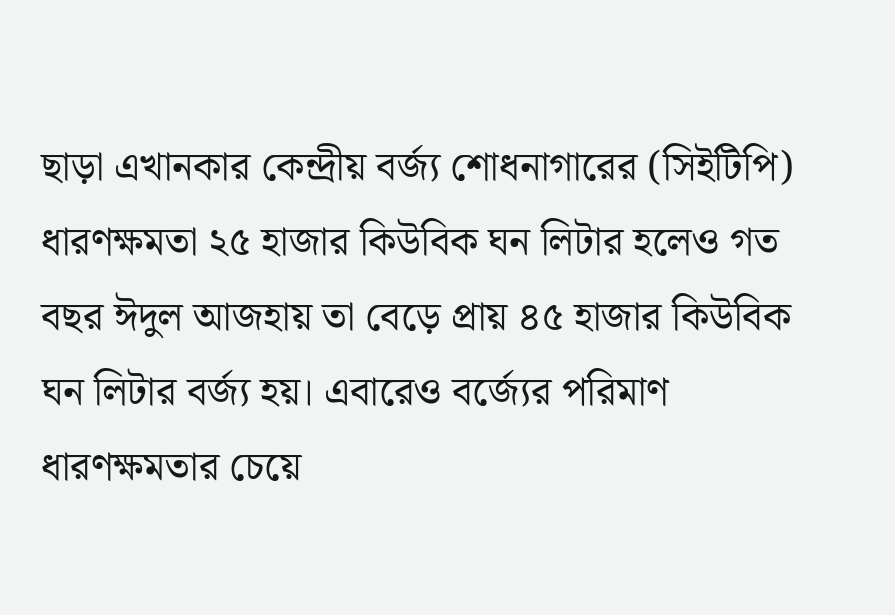ছাড়া এখানকার কেন্দ্রীয় বর্জ্য শোধনাগারের (সিইটিপি) ধারণক্ষমতা ২৫ হাজার কিউবিক ঘন লিটার হলেও গত বছর ঈদুল আজহায় তা বেড়ে প্রায় ৪৫ হাজার কিউবিক ঘন লিটার বর্জ্য হয়। এবারেও বর্জ্যের পরিমাণ ধারণক্ষমতার চেয়ে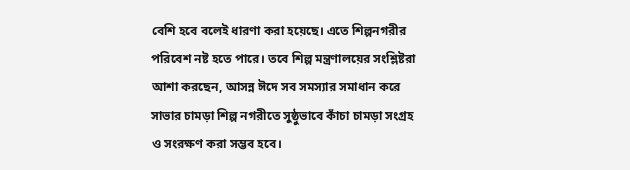বেশি হবে বলেই ধারণা করা হয়েছে। এতে শিল্পনগরীর পরিবেশ নষ্ট হতে পারে। তবে শিল্প মন্ত্রণালয়ের সংশ্লিষ্টরা আশা করছেন, আসন্ন ঈদে সব সমস্যার সমাধান করে সাভার চামড়া শিল্প নগরীতে সুষ্ঠুভাবে কাঁচা চামড়া সংগ্রহ ও সংরক্ষণ করা সম্ভব হবে।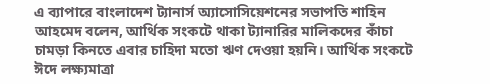এ ব্যাপারে বাংলাদেশ ট্যানার্স অ্যাসোসিয়েশনের সভাপতি শাহিন আহমেদ বলেন, আর্থিক সংকটে থাকা ট্যানারির মালিকদের কাঁচা চামড়া কিনতে এবার চাহিদা মতো ঋণ দেওয়া হয়নি। আর্থিক সংকটে ঈদে লক্ষ্যমাত্রা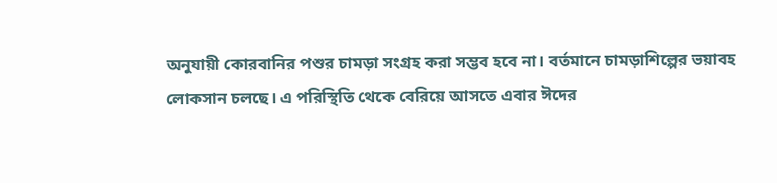অনুযায়ী কোরবানির পশুর চামড়া সংগ্রহ করা সম্ভব হবে না। বর্তমানে চামড়াশিল্পের ভয়াবহ লোকসান চলছে। এ পরিস্থিতি থেকে বেরিয়ে আসতে এবার ঈদের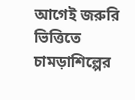আগেই জরুরি ভিত্তিতে চামড়াশিল্পের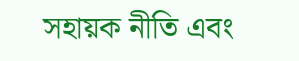সহায়ক নীতি এবং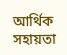আর্থিক সহায়তা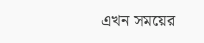এখন সময়ের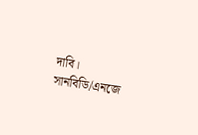দাবি।
সানবিডি/এনজে